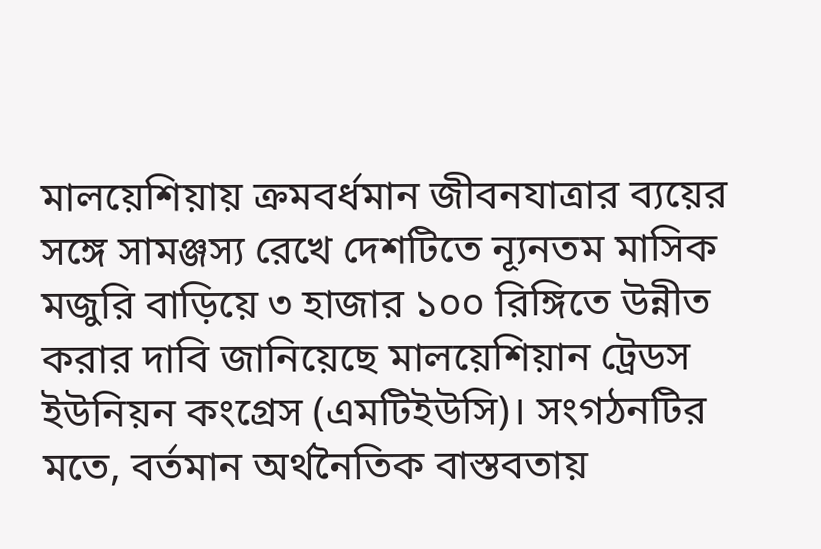মালয়েশিয়ায় ক্রমবর্ধমান জীবনযাত্রার ব্যয়ের সঙ্গে সামঞ্জস্য রেখে দেশটিতে ন্যূনতম মাসিক মজুরি বাড়িয়ে ৩ হাজার ১০০ রিঙ্গিতে উন্নীত করার দাবি জানিয়েছে মালয়েশিয়ান ট্রেডস ইউনিয়ন কংগ্রেস (এমটিইউসি)। সংগঠনটির মতে, বর্তমান অর্থনৈতিক বাস্তবতায়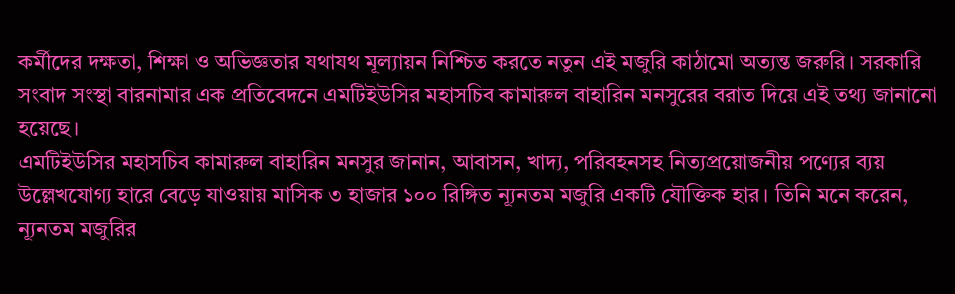কর্মীদের দক্ষতা, শিক্ষা ও অভিজ্ঞতার যথাযথ মূল্যায়ন নিশ্চিত করতে নতুন এই মজুরি কাঠামো অত্যন্ত জরুরি। সরকারি সংবাদ সংস্থা বারনামার এক প্রতিবেদনে এমটিইউসির মহাসচিব কামারুল বাহারিন মনসুরের বরাত দিয়ে এই তথ্য জানানো হয়েছে।
এমটিইউসির মহাসচিব কামারুল বাহারিন মনসুর জানান, আবাসন, খাদ্য, পরিবহনসহ নিত্যপ্রয়োজনীয় পণ্যের ব্যয় উল্লেখযোগ্য হারে বেড়ে যাওয়ায় মাসিক ৩ হাজার ১০০ রিঙ্গিত ন্যূনতম মজুরি একটি যৌক্তিক হার। তিনি মনে করেন, ন্যূনতম মজুরির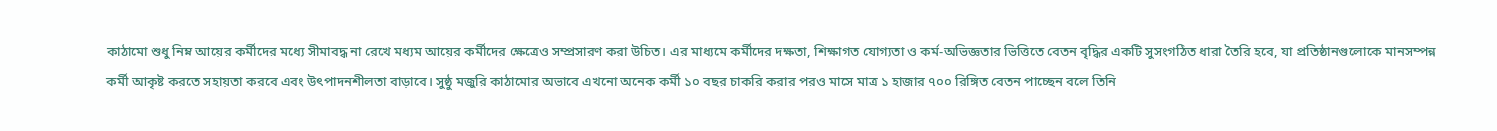কাঠামো শুধু নিম্ন আয়ের কর্মীদের মধ্যে সীমাবদ্ধ না রেখে মধ্যম আয়ের কর্মীদের ক্ষেত্রেও সম্প্রসারণ করা উচিত। এর মাধ্যমে কর্মীদের দক্ষতা, শিক্ষাগত যোগ্যতা ও কর্ম-অভিজ্ঞতার ভিত্তিতে বেতন বৃদ্ধির একটি সুসংগঠিত ধারা তৈরি হবে, যা প্রতিষ্ঠানগুলোকে মানসম্পন্ন কর্মী আকৃষ্ট করতে সহায়তা করবে এবং উৎপাদনশীলতা বাড়াবে। সুষ্ঠু মজুরি কাঠামোর অভাবে এখনো অনেক কর্মী ১০ বছর চাকরি করার পরও মাসে মাত্র ১ হাজার ৭০০ রিঙ্গিত বেতন পাচ্ছেন বলে তিনি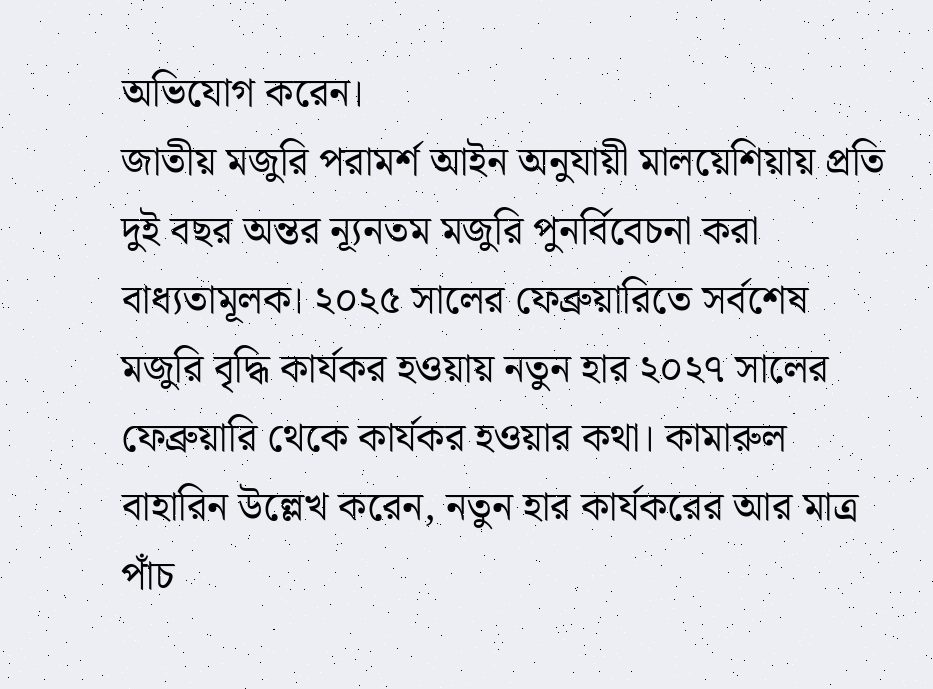অভিযোগ করেন।
জাতীয় মজুরি পরামর্শ আইন অনুযায়ী মালয়েশিয়ায় প্রতি দুই বছর অন্তর ন্যূনতম মজুরি পুনর্বিবেচনা করা বাধ্যতামূলক। ২০২৫ সালের ফেব্রুয়ারিতে সর্বশেষ মজুরি বৃদ্ধি কার্যকর হওয়ায় নতুন হার ২০২৭ সালের ফেব্রুয়ারি থেকে কার্যকর হওয়ার কথা। কামারুল বাহারিন উল্লেখ করেন, নতুন হার কার্যকরের আর মাত্র পাঁচ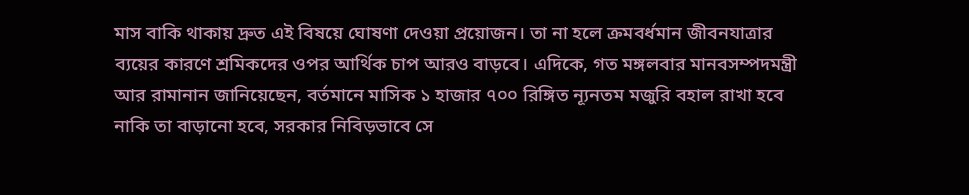মাস বাকি থাকায় দ্রুত এই বিষয়ে ঘোষণা দেওয়া প্রয়োজন। তা না হলে ক্রমবর্ধমান জীবনযাত্রার ব্যয়ের কারণে শ্রমিকদের ওপর আর্থিক চাপ আরও বাড়বে। এদিকে, গত মঙ্গলবার মানবসম্পদমন্ত্রী আর রামানান জানিয়েছেন, বর্তমানে মাসিক ১ হাজার ৭০০ রিঙ্গিত ন্যূনতম মজুরি বহাল রাখা হবে নাকি তা বাড়ানো হবে, সরকার নিবিড়ভাবে সে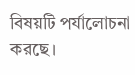বিষয়টি পর্যালোচনা করছে।